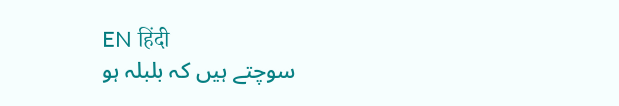EN हिंदी
سوچتے ہیں کہ بلبلہ ہو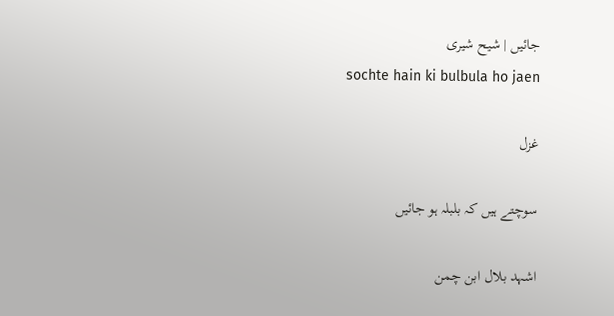جائیں | شیح شیری
sochte hain ki bulbula ho jaen

غزل

سوچتے ہیں کہ بلبلہ ہو جائیں

اشہد بلال ابن چمن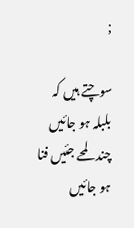;

سوچتے ہیں کہ بلبلہ ہو جائیں
چند لمحے جئیں فنا ہو جائیں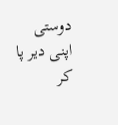دوستی اپنی دیر پا کر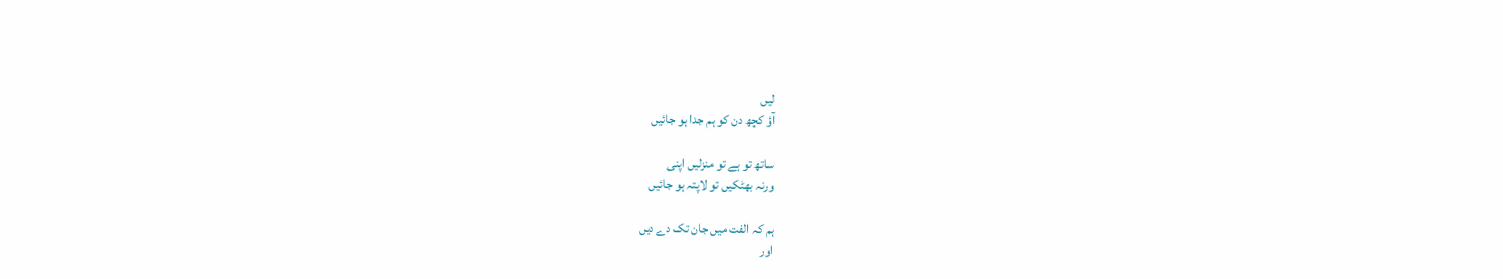لیں
آؤ کچھ دن کو ہم جدا ہو جائیں

ساتھ تو ہے تو منزلیں اپنی
ورنہ بھٹکیں تو لاپتہ ہو جائیں

ہم کہ الفت میں جان تک دے دیں
اور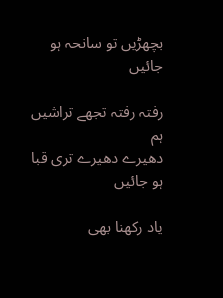بچھڑیں تو سانحہ ہو جائیں

رفتہ رفتہ تجھے تراشیں ہم
دھیرے دھیرے تری قبا ہو جائیں

یاد رکھنا بھی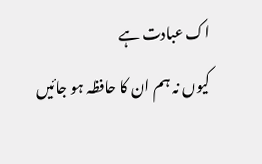اک عبادت ہے
کیوں نہ ہم ان کا حافظہ ہو جائیں